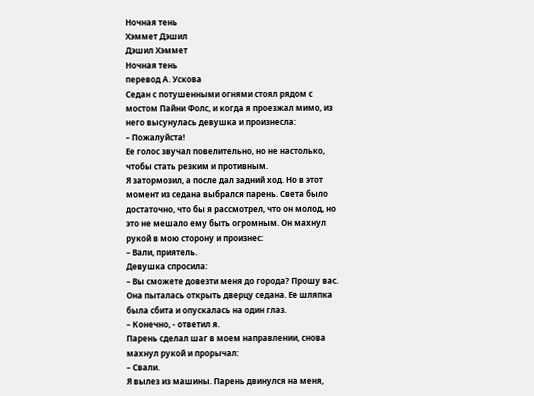Ночная тень
Хэммет Дэшил
Дэшил Хэммет
Ночная тень
перевод А. Ускова
Седан с потушенными огнями стоял рядом с мостом Пайни Фолс, и когда я проезжал мимо, из него высунулась девушка и произнесла:
– Пожалуйста!
Ее голос звучал повелительно, но не настолько, чтобы стать резким и противным.
Я затормозил, а после дал задний ход. Но в этот момент из седана выбрался парень. Света было достаточно, что бы я рассмотрел, что он молод, но это не мешало ему быть огромным. Он махнул рукой в мою сторону и произнес:
– Вали, приятель.
Девушка спросила:
– Вы сможете довезти меня до города? Прошу вас.
Она пыталась открыть дверцу седана. Ее шляпка была сбита и опускалась на один глаз.
– Конечно, - ответил я.
Парень сделал шаг в моем направлении, снова махнул рукой и прорычал:
– Свали.
Я вылез из машины. Парень двинулся на меня,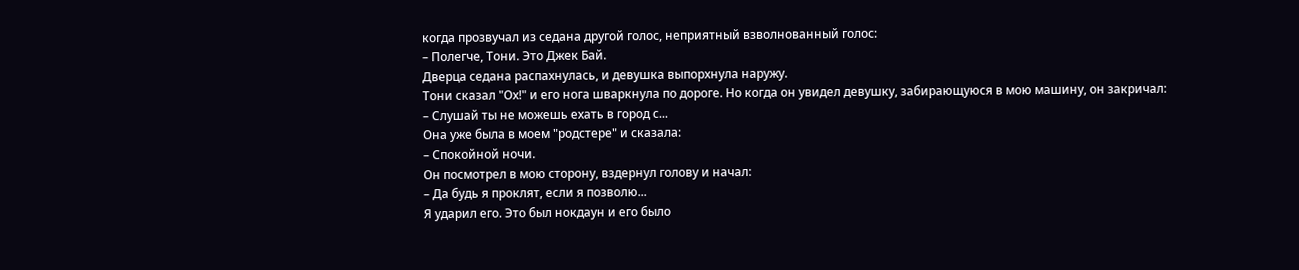когда прозвучал из седана другой голос, неприятный взволнованный голос:
– Полегче, Тони. Это Джек Бай.
Дверца седана распахнулась, и девушка выпорхнула наружу.
Тони сказал "Ох!" и его нога шваркнула по дороге. Но когда он увидел девушку, забирающуюся в мою машину, он закричал:
– Слушай ты не можешь ехать в город с...
Она уже была в моем "родстере" и сказала:
– Спокойной ночи.
Он посмотрел в мою сторону, вздернул голову и начал:
– Да будь я проклят, если я позволю...
Я ударил его. Это был нокдаун и его было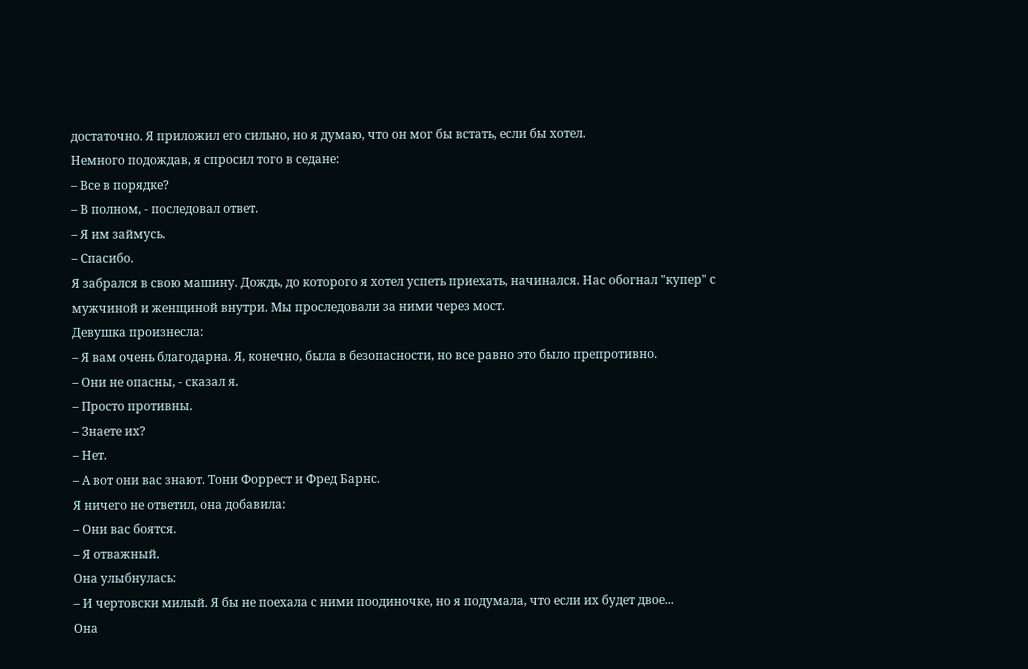достаточно. Я приложил его сильно, но я думаю, что он мог бы встать, если бы хотел.
Немного подождав, я спросил того в седане:
– Все в порядке?
– В полном, - последовал ответ.
– Я им займусь.
– Спасибо.
Я забрался в свою машину. Дождь, до которого я хотел успеть приехать, начинался. Нас обогнал "купер" с мужчиной и женщиной внутри. Мы проследовали за ними через мост.
Девушка произнесла:
– Я вам очень благодарна. Я, конечно, была в безопасности, но все равно это было препротивно.
– Они не опасны, - сказал я.
– Просто противны.
– Знаете их?
– Нет.
– А вот они вас знают. Тони Форрест и Фред Барнс.
Я ничего не ответил, она добавила:
– Они вас боятся.
– Я отважный.
Она улыбнулась:
– И чертовски милый. Я бы не поехала с ними поодиночке, но я подумала, что если их будет двое...
Она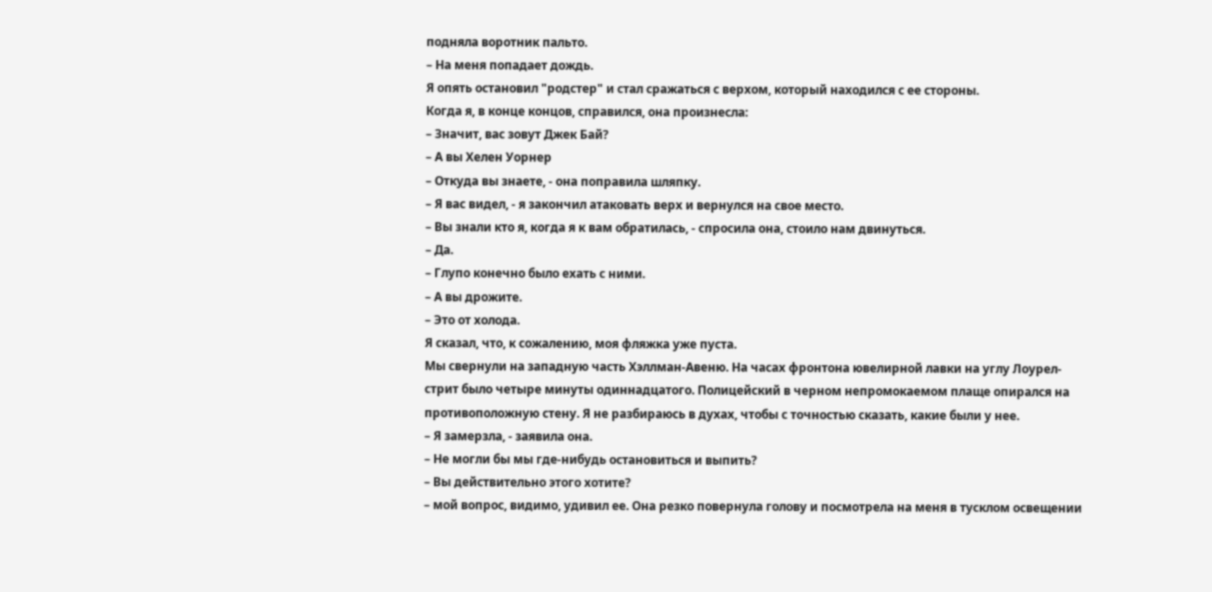подняла воротник пальто.
– На меня попадает дождь.
Я опять остановил "родстер" и стал сражаться с верхом, который находился с ее стороны.
Когда я, в конце концов, справился, она произнесла:
– Значит, вас зовут Джек Бай?
– А вы Хелен Уорнер
– Откуда вы знаете, - она поправила шляпку.
– Я вас видел, - я закончил атаковать верх и вернулся на свое место.
– Вы знали кто я, когда я к вам обратилась, - спросила она, стоило нам двинуться.
– Да.
– Глупо конечно было ехать с ними.
– А вы дрожите.
– Это от холода.
Я сказал, что, к сожалению, моя фляжка уже пуста.
Мы свернули на западную часть Хэллман-Авеню. На часах фронтона ювелирной лавки на углу Лоурел-стрит было четыре минуты одиннадцатого. Полицейский в черном непромокаемом плаще опирался на противоположную стену. Я не разбираюсь в духах, чтобы с точностью сказать, какие были у нее.
– Я замерзла, - заявила она.
– Не могли бы мы где-нибудь остановиться и выпить?
– Вы действительно этого хотите?
– мой вопрос, видимо, удивил ее. Она резко повернула голову и посмотрела на меня в тусклом освещении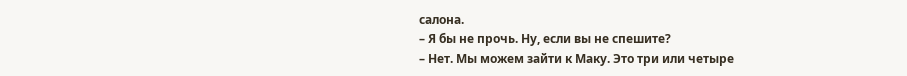салона.
– Я бы не прочь. Ну, если вы не спешите?
– Нет. Мы можем зайти к Маку. Это три или четыре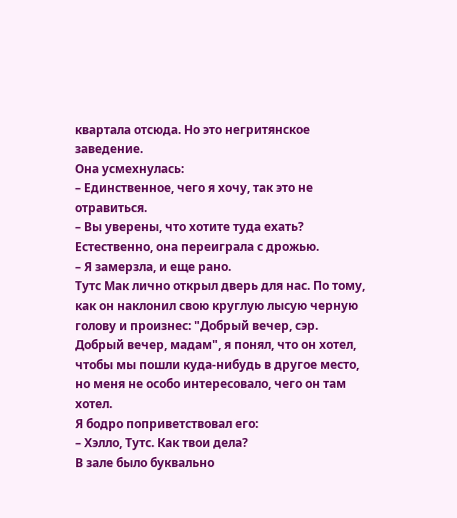квартала отсюда. Но это негритянское заведение.
Она усмехнулась:
– Единственное, чего я хочу, так это не отравиться.
– Вы уверены, что хотите туда ехать?
Естественно, она переиграла с дрожью.
– Я замерзла, и еще рано.
Тутс Мак лично открыл дверь для нас. По тому, как он наклонил свою круглую лысую черную голову и произнес: "Добрый вечер, сэр. Добрый вечер, мадам", я понял, что он хотел, чтобы мы пошли куда-нибудь в другое место, но меня не особо интересовало, чего он там хотел.
Я бодро поприветствовал его:
– Хэлло, Тутс. Как твои дела?
В зале было буквально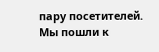пару посетителей. Мы пошли к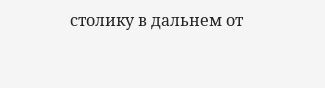столику в дальнем от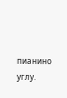пианино углу.